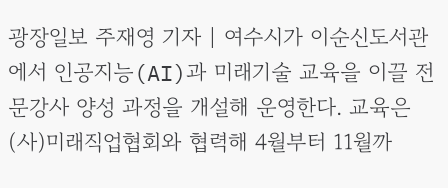광장일보 주재영 기자 | 여수시가 이순신도서관에서 인공지능(AI)과 미래기술 교육을 이끌 전문강사 양성 과정을 개설해 운영한다. 교육은 (사)미래직업협회와 협력해 4월부터 11월까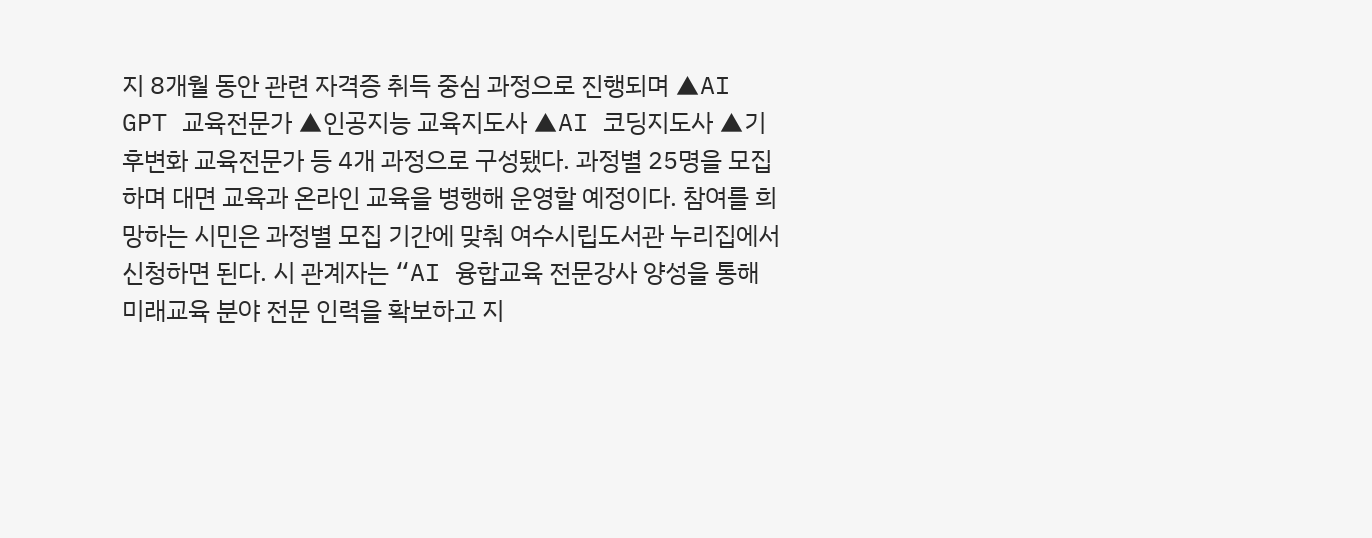지 8개월 동안 관련 자격증 취득 중심 과정으로 진행되며 ▲AI GPT 교육전문가 ▲인공지능 교육지도사 ▲AI 코딩지도사 ▲기후변화 교육전문가 등 4개 과정으로 구성됐다. 과정별 25명을 모집하며 대면 교육과 온라인 교육을 병행해 운영할 예정이다. 참여를 희망하는 시민은 과정별 모집 기간에 맞춰 여수시립도서관 누리집에서 신청하면 된다. 시 관계자는 “AI 융합교육 전문강사 양성을 통해 미래교육 분야 전문 인력을 확보하고 지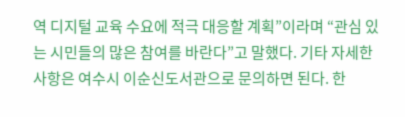역 디지털 교육 수요에 적극 대응할 계획”이라며 “관심 있는 시민들의 많은 참여를 바란다”고 말했다. 기타 자세한 사항은 여수시 이순신도서관으로 문의하면 된다. 한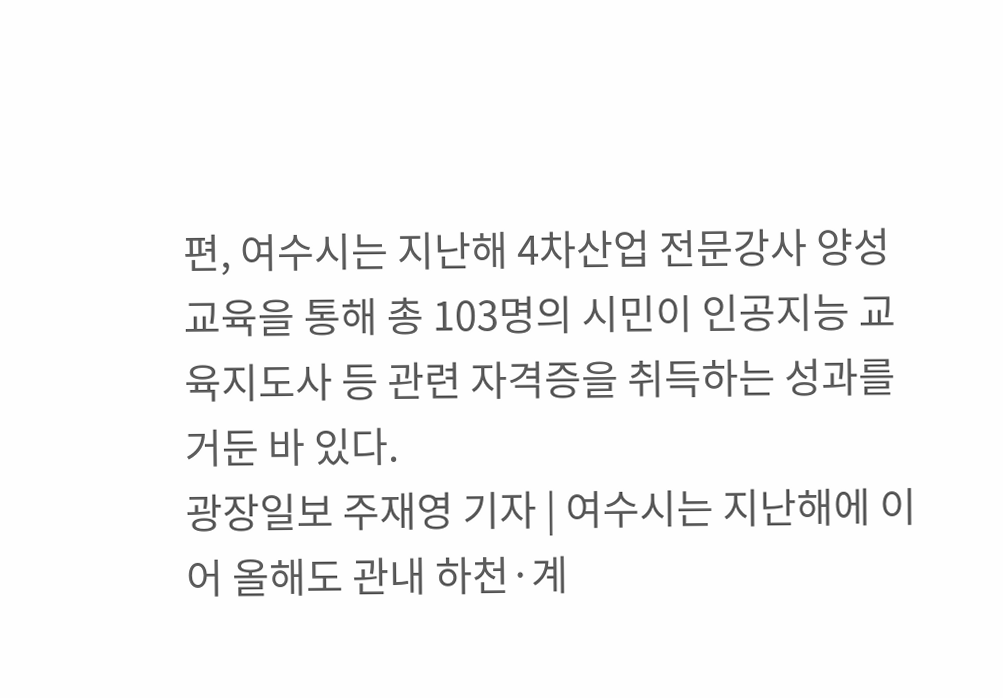편, 여수시는 지난해 4차산업 전문강사 양성교육을 통해 총 103명의 시민이 인공지능 교육지도사 등 관련 자격증을 취득하는 성과를 거둔 바 있다.
광장일보 주재영 기자 | 여수시는 지난해에 이어 올해도 관내 하천·계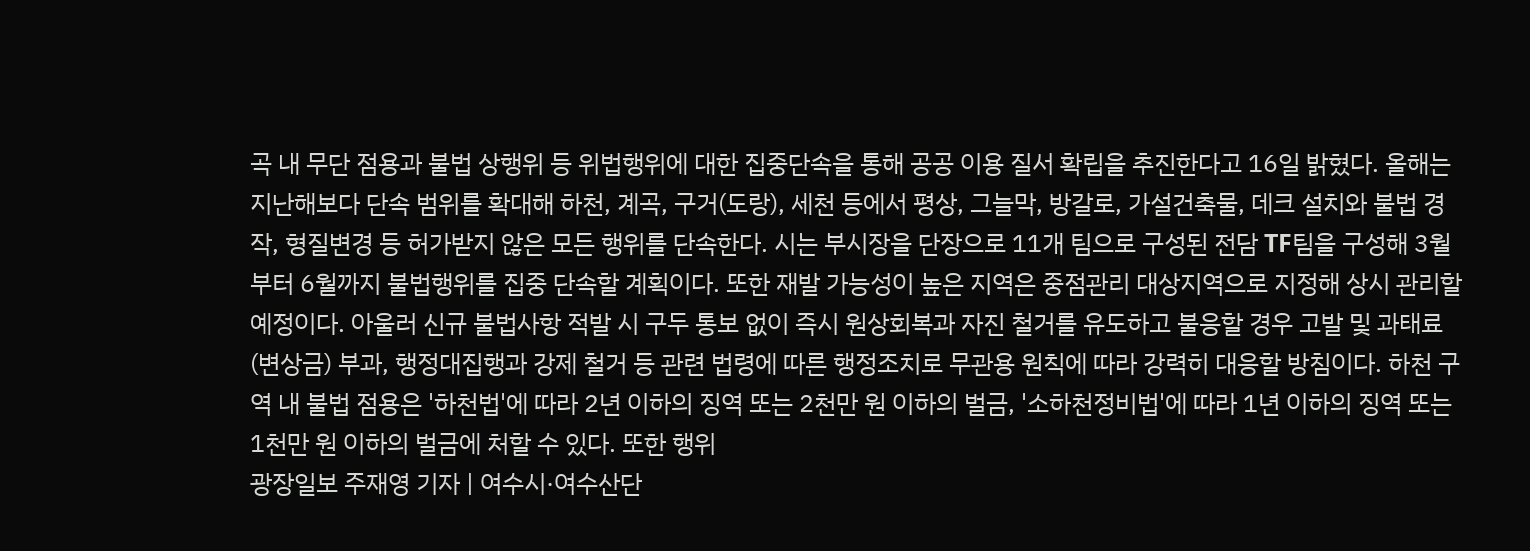곡 내 무단 점용과 불법 상행위 등 위법행위에 대한 집중단속을 통해 공공 이용 질서 확립을 추진한다고 16일 밝혔다. 올해는 지난해보다 단속 범위를 확대해 하천, 계곡, 구거(도랑), 세천 등에서 평상, 그늘막, 방갈로, 가설건축물, 데크 설치와 불법 경작, 형질변경 등 허가받지 않은 모든 행위를 단속한다. 시는 부시장을 단장으로 11개 팀으로 구성된 전담 TF팀을 구성해 3월부터 6월까지 불법행위를 집중 단속할 계획이다. 또한 재발 가능성이 높은 지역은 중점관리 대상지역으로 지정해 상시 관리할 예정이다. 아울러 신규 불법사항 적발 시 구두 통보 없이 즉시 원상회복과 자진 철거를 유도하고 불응할 경우 고발 및 과태료(변상금) 부과, 행정대집행과 강제 철거 등 관련 법령에 따른 행정조치로 무관용 원칙에 따라 강력히 대응할 방침이다. 하천 구역 내 불법 점용은 '하천법'에 따라 2년 이하의 징역 또는 2천만 원 이하의 벌금, '소하천정비법'에 따라 1년 이하의 징역 또는 1천만 원 이하의 벌금에 처할 수 있다. 또한 행위
광장일보 주재영 기자 | 여수시·여수산단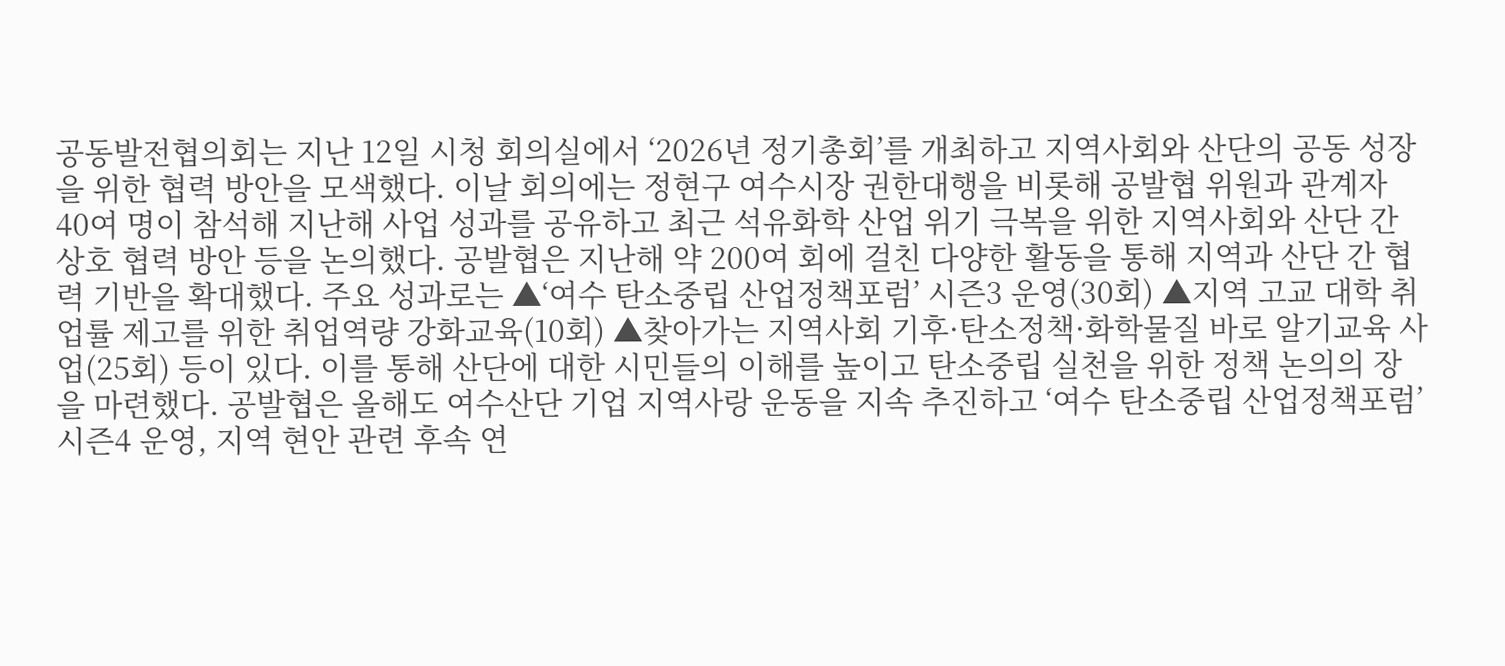공동발전협의회는 지난 12일 시청 회의실에서 ‘2026년 정기총회’를 개최하고 지역사회와 산단의 공동 성장을 위한 협력 방안을 모색했다. 이날 회의에는 정현구 여수시장 권한대행을 비롯해 공발협 위원과 관계자 40여 명이 참석해 지난해 사업 성과를 공유하고 최근 석유화학 산업 위기 극복을 위한 지역사회와 산단 간 상호 협력 방안 등을 논의했다. 공발협은 지난해 약 200여 회에 걸친 다양한 활동을 통해 지역과 산단 간 협력 기반을 확대했다. 주요 성과로는 ▲‘여수 탄소중립 산업정책포럼’ 시즌3 운영(30회) ▲지역 고교 대학 취업률 제고를 위한 취업역량 강화교육(10회) ▲찾아가는 지역사회 기후·탄소정책·화학물질 바로 알기교육 사업(25회) 등이 있다. 이를 통해 산단에 대한 시민들의 이해를 높이고 탄소중립 실천을 위한 정책 논의의 장을 마련했다. 공발협은 올해도 여수산단 기업 지역사랑 운동을 지속 추진하고 ‘여수 탄소중립 산업정책포럼’ 시즌4 운영, 지역 현안 관련 후속 연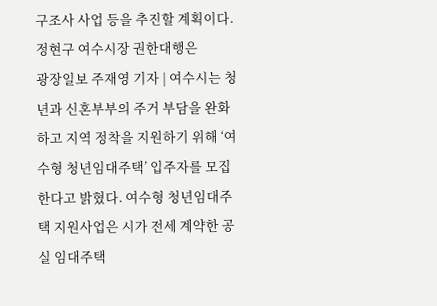구조사 사업 등을 추진할 계획이다. 정현구 여수시장 권한대행은
광장일보 주재영 기자 | 여수시는 청년과 신혼부부의 주거 부담을 완화하고 지역 정착을 지원하기 위해 ‘여수형 청년임대주택’ 입주자를 모집한다고 밝혔다. 여수형 청년임대주택 지원사업은 시가 전세 계약한 공실 임대주택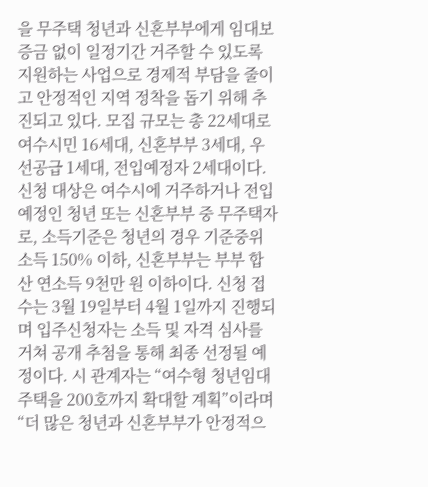을 무주택 청년과 신혼부부에게 임대보증금 없이 일정기간 거주할 수 있도록 지원하는 사업으로 경제적 부담을 줄이고 안정적인 지역 정착을 돕기 위해 추진되고 있다. 모집 규모는 총 22세대로 여수시민 16세대, 신혼부부 3세대, 우선공급 1세대, 전입예정자 2세대이다. 신청 대상은 여수시에 거주하거나 전입 예정인 청년 또는 신혼부부 중 무주택자로, 소득기준은 청년의 경우 기준중위소득 150% 이하, 신혼부부는 부부 합산 연소득 9천만 원 이하이다. 신청 접수는 3월 19일부터 4월 1일까지 진행되며 입주신청자는 소득 및 자격 심사를 거쳐 공개 추첨을 통해 최종 선정될 예정이다. 시 관계자는 “여수형 청년임대주택을 200호까지 확대할 계획”이라며 “더 많은 청년과 신혼부부가 안정적으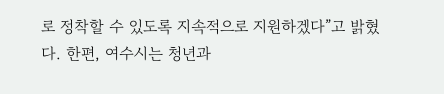로 정착할 수 있도록 지속적으로 지원하겠다”고 밝혔다. 한편, 여수시는 청년과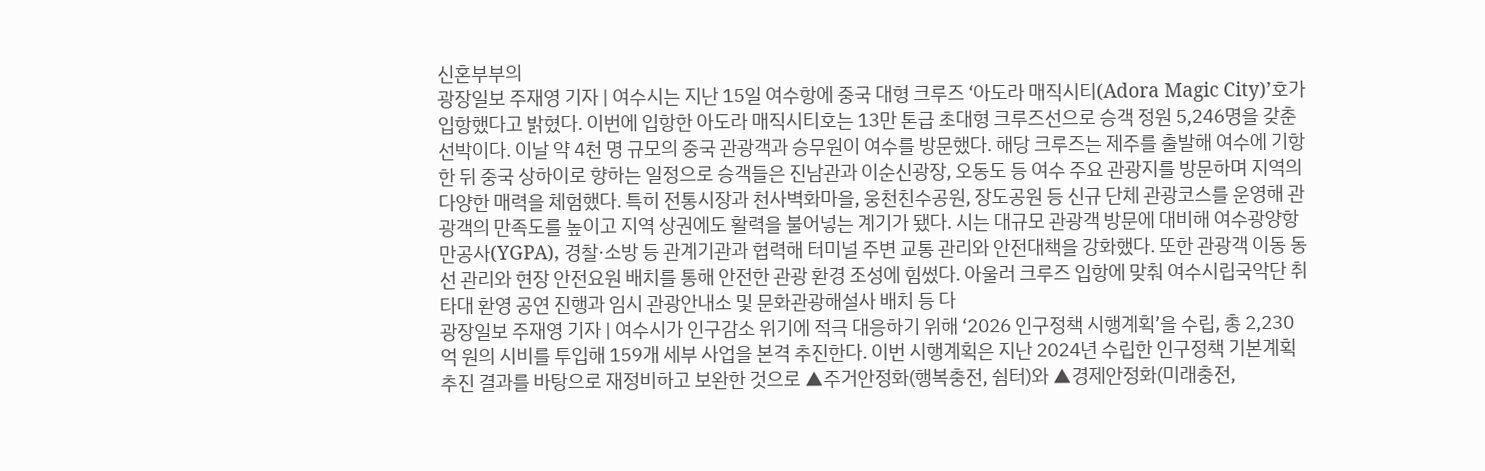신혼부부의
광장일보 주재영 기자 | 여수시는 지난 15일 여수항에 중국 대형 크루즈 ‘아도라 매직시티(Adora Magic City)’호가 입항했다고 밝혔다. 이번에 입항한 아도라 매직시티호는 13만 톤급 초대형 크루즈선으로 승객 정원 5,246명을 갖춘 선박이다. 이날 약 4천 명 규모의 중국 관광객과 승무원이 여수를 방문했다. 해당 크루즈는 제주를 출발해 여수에 기항한 뒤 중국 상하이로 향하는 일정으로 승객들은 진남관과 이순신광장, 오동도 등 여수 주요 관광지를 방문하며 지역의 다양한 매력을 체험했다. 특히 전통시장과 천사벽화마을, 웅천친수공원, 장도공원 등 신규 단체 관광코스를 운영해 관광객의 만족도를 높이고 지역 상권에도 활력을 불어넣는 계기가 됐다. 시는 대규모 관광객 방문에 대비해 여수광양항만공사(YGPA), 경찰·소방 등 관계기관과 협력해 터미널 주변 교통 관리와 안전대책을 강화했다. 또한 관광객 이동 동선 관리와 현장 안전요원 배치를 통해 안전한 관광 환경 조성에 힘썼다. 아울러 크루즈 입항에 맞춰 여수시립국악단 취타대 환영 공연 진행과 임시 관광안내소 및 문화관광해설사 배치 등 다
광장일보 주재영 기자 | 여수시가 인구감소 위기에 적극 대응하기 위해 ‘2026 인구정책 시행계획’을 수립, 총 2,230억 원의 시비를 투입해 159개 세부 사업을 본격 추진한다. 이번 시행계획은 지난 2024년 수립한 인구정책 기본계획 추진 결과를 바탕으로 재정비하고 보완한 것으로 ▲주거안정화(행복충전, 쉼터)와 ▲경제안정화(미래충전,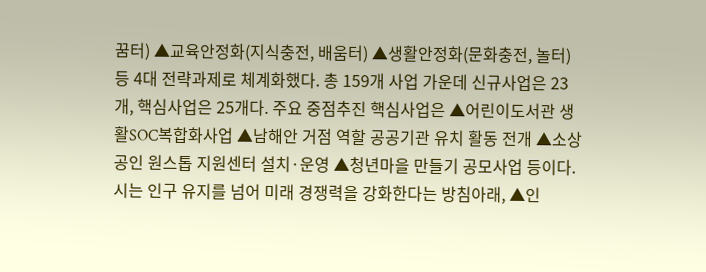꿈터) ▲교육안정화(지식충전, 배움터) ▲생활안정화(문화충전, 놀터) 등 4대 전략과제로 체계화했다. 총 159개 사업 가운데 신규사업은 23개, 핵심사업은 25개다. 주요 중점추진 핵심사업은 ▲어린이도서관 생활SOC복합화사업 ▲남해안 거점 역할 공공기관 유치 활동 전개 ▲소상공인 원스톱 지원센터 설치·운영 ▲청년마을 만들기 공모사업 등이다. 시는 인구 유지를 넘어 미래 경쟁력을 강화한다는 방침아래, ▲인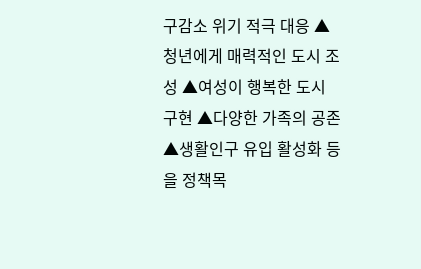구감소 위기 적극 대응 ▲청년에게 매력적인 도시 조성 ▲여성이 행복한 도시 구현 ▲다양한 가족의 공존 ▲생활인구 유입 활성화 등을 정책목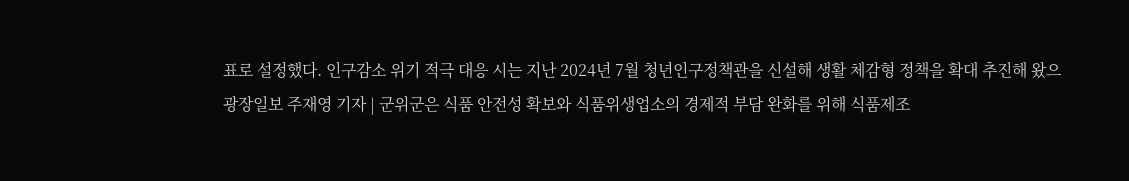표로 설정했다. 인구감소 위기 적극 대응 시는 지난 2024년 7월 청년인구정책관을 신설해 생활 체감형 정책을 확대 추진해 왔으
광장일보 주재영 기자 | 군위군은 식품 안전성 확보와 식품위생업소의 경제적 부담 완화를 위해 식품제조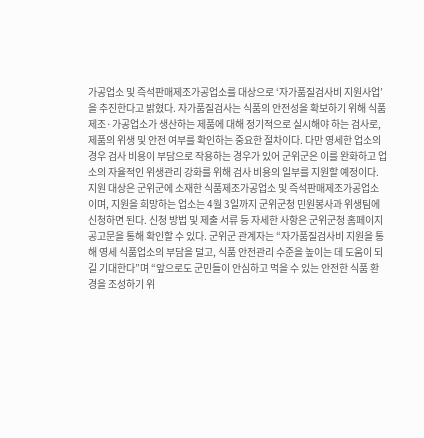가공업소 및 즉석판매제조가공업소를 대상으로 ‘자가품질검사비 지원사업’을 추진한다고 밝혔다. 자가품질검사는 식품의 안전성을 확보하기 위해 식품제조·가공업소가 생산하는 제품에 대해 정기적으로 실시해야 하는 검사로, 제품의 위생 및 안전 여부를 확인하는 중요한 절차이다. 다만 영세한 업소의 경우 검사 비용이 부담으로 작용하는 경우가 있어 군위군은 이를 완화하고 업소의 자율적인 위생관리 강화를 위해 검사 비용의 일부를 지원할 예정이다. 지원 대상은 군위군에 소재한 식품제조가공업소 및 즉석판매제조가공업소이며, 지원을 희망하는 업소는 4월 3일까지 군위군청 민원봉사과 위생팀에 신청하면 된다. 신청 방법 및 제출 서류 등 자세한 사항은 군위군청 홈페이지 공고문을 통해 확인할 수 있다. 군위군 관계자는 “자가품질검사비 지원을 통해 영세 식품업소의 부담을 덜고, 식품 안전관리 수준을 높이는 데 도움이 되길 기대한다”며 “앞으로도 군민들이 안심하고 먹을 수 있는 안전한 식품 환경을 조성하기 위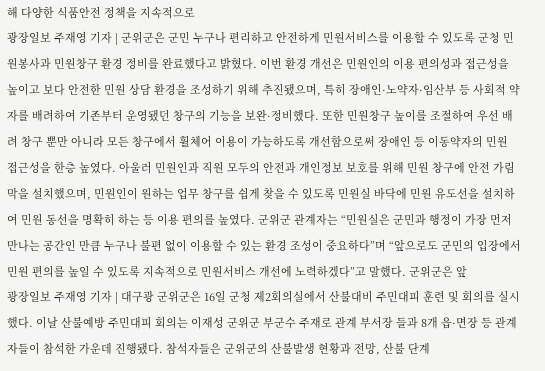해 다양한 식품안전 정책을 지속적으로
광장일보 주재영 기자 | 군위군은 군민 누구나 편리하고 안전하게 민원서비스를 이용할 수 있도록 군청 민원봉사과 민원창구 환경 정비를 완료했다고 밝혔다. 이번 환경 개선은 민원인의 이용 편의성과 접근성을 높이고 보다 안전한 민원 상담 환경을 조성하기 위해 추진됐으며, 특히 장애인·노약자·임산부 등 사회적 약자를 배려하여 기존부터 운영됐던 창구의 기능을 보완·정비했다. 또한 민원창구 높이를 조절하여 우선 배려 창구 뿐만 아니라 모든 창구에서 휠체어 이용이 가능하도록 개선함으로써 장애인 등 이동약자의 민원 접근성을 한층 높였다. 아울러 민원인과 직원 모두의 안전과 개인정보 보호를 위해 민원 창구에 안전 가림막을 설치했으며, 민원인이 원하는 업무 창구를 쉽게 찾을 수 있도록 민원실 바닥에 민원 유도선을 설치하여 민원 동선을 명확히 하는 등 이용 편의를 높였다. 군위군 관계자는 “민원실은 군민과 행정이 가장 먼저 만나는 공간인 만큼 누구나 불편 없이 이용할 수 있는 환경 조성이 중요하다”며 “앞으로도 군민의 입장에서 민원 편의를 높일 수 있도록 지속적으로 민원서비스 개선에 노력하겠다”고 말했다. 군위군은 앞
광장일보 주재영 기자 | 대구광 군위군은 16일 군청 제2회의실에서 산불대비 주민대피 훈련 및 회의를 실시했다. 이날 산불예방 주민대피 회의는 이재성 군위군 부군수 주재로 관계 부서장 들과 8개 읍·면장 등 관계자들이 참석한 가운데 진행됐다. 참석자들은 군위군의 산불발생 현황과 전망, 산불 단계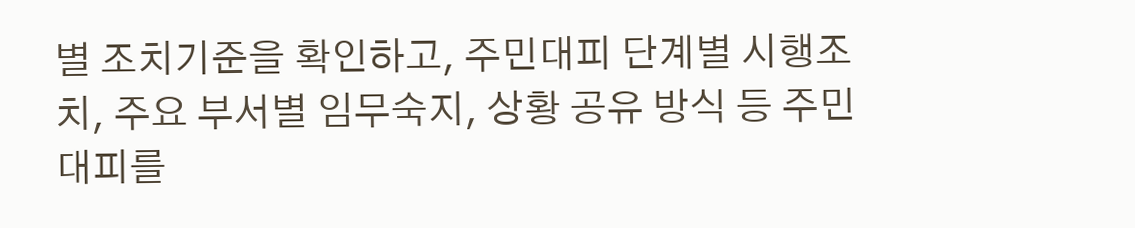별 조치기준을 확인하고, 주민대피 단계별 시행조치, 주요 부서별 임무숙지, 상황 공유 방식 등 주민대피를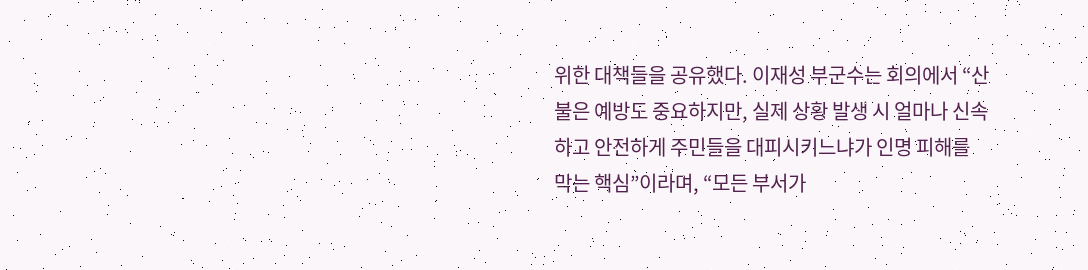위한 대책들을 공유했다. 이재성 부군수는 회의에서 “산불은 예방도 중요하지만, 실제 상황 발생 시 얼마나 신속하고 안전하게 주민들을 대피시키느냐가 인명 피해를 막는 핵심”이라며, “모든 부서가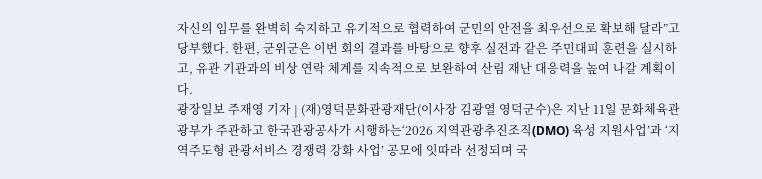자신의 임무를 완벽히 숙지하고 유기적으로 협력하여 군민의 안전을 최우선으로 확보해 달라”고 당부했다. 한편, 군위군은 이번 회의 결과를 바탕으로 향후 실전과 같은 주민대피 훈련을 실시하고, 유관 기관과의 비상 연락 체계를 지속적으로 보완하여 산림 재난 대응력을 높여 나갈 계획이다.
광장일보 주재영 기자 | (재)영덕문화관광재단(이사장 김광열 영덕군수)은 지난 11일 문화체육관광부가 주관하고 한국관광공사가 시행하는‘2026 지역관광추진조직(DMO) 육성 지원사업’과 ‘지역주도형 관광서비스 경쟁력 강화 사업’ 공모에 잇따라 선정되며 국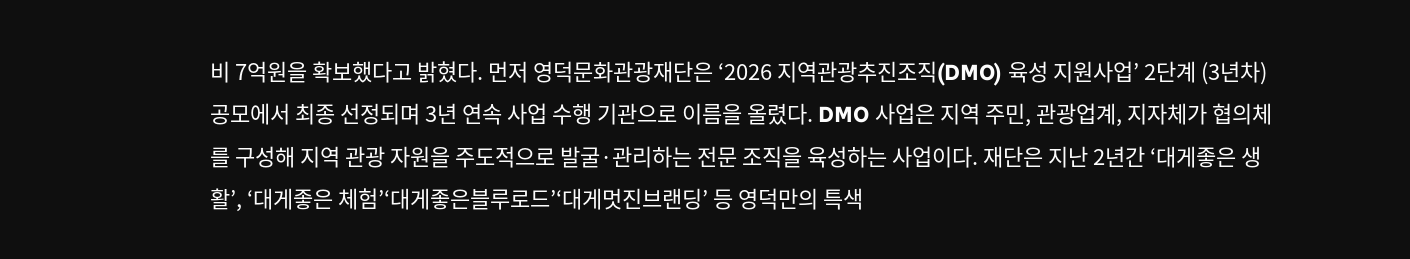비 7억원을 확보했다고 밝혔다. 먼저 영덕문화관광재단은 ‘2026 지역관광추진조직(DMO) 육성 지원사업’ 2단계 (3년차) 공모에서 최종 선정되며 3년 연속 사업 수행 기관으로 이름을 올렸다. DMO 사업은 지역 주민, 관광업계, 지자체가 협의체를 구성해 지역 관광 자원을 주도적으로 발굴·관리하는 전문 조직을 육성하는 사업이다. 재단은 지난 2년간 ‘대게좋은 생활’, ‘대게좋은 체험’‘대게좋은블루로드’‘대게멋진브랜딩’ 등 영덕만의 특색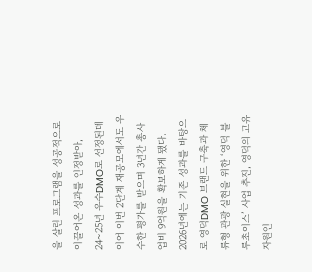을 살린 프로그램을 성공적으로 이끌어온 성과를 인정받아, 24~25년 우수DMO로 선정된데 이어 이번 2단계 재공모에서도 우수한 평가를 받으며 3년간 총사업비 9억원을 확보하게 됐다. 2026년에는 기존 성과를 바탕으로 영덕DMO 브랜드 구축과 체류형 관광 실현을 위한 ‘영덕 블루초이스’ 사업 추진, 영덕의 고유 자원인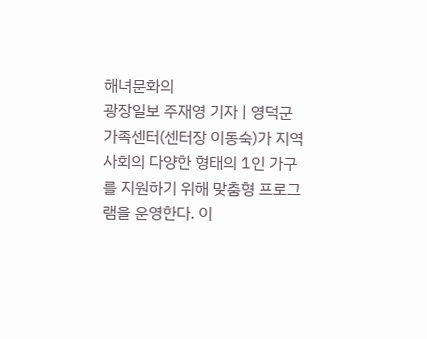해녀문화의
광장일보 주재영 기자 | 영덕군가족센터(센터장 이동숙)가 지역 사회의 다양한 형태의 1인 가구를 지원하기 위해 맞춤형 프로그램을 운영한다. 이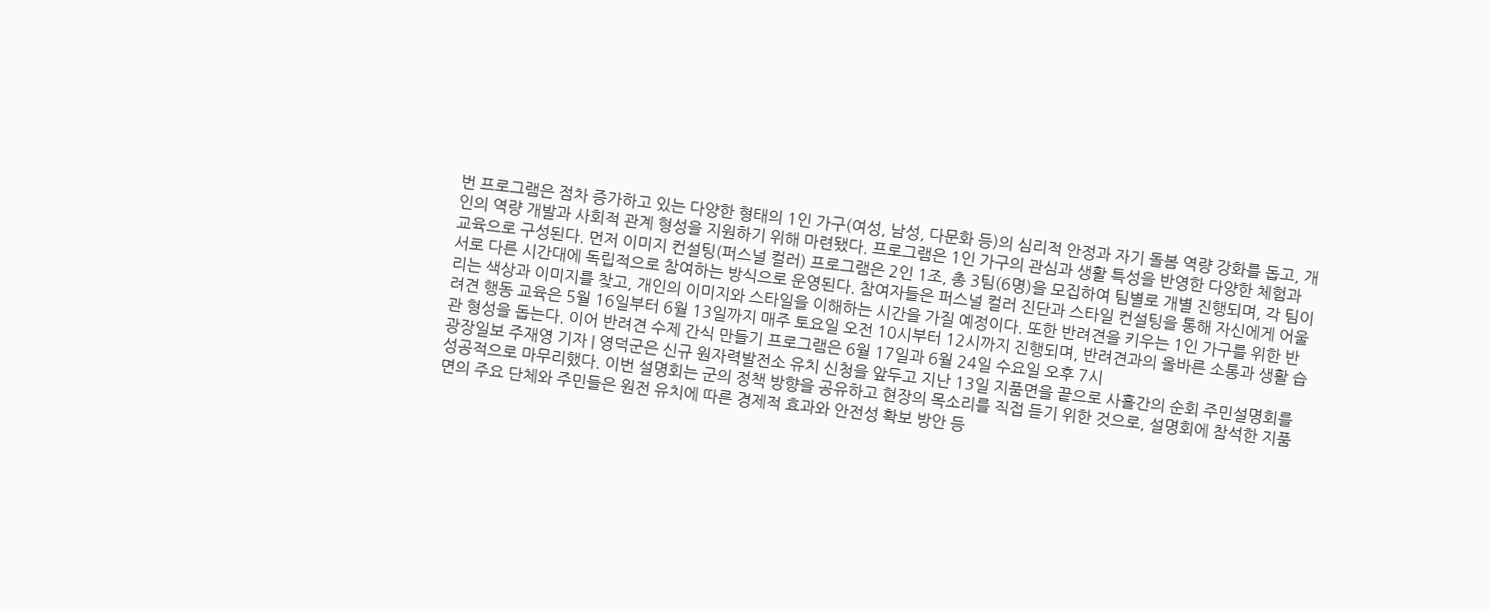번 프로그램은 점차 증가하고 있는 다양한 형태의 1인 가구(여성, 남성, 다문화 등)의 심리적 안정과 자기 돌봄 역량 강화를 돕고, 개인의 역량 개발과 사회적 관계 형성을 지원하기 위해 마련됐다. 프로그램은 1인 가구의 관심과 생활 특성을 반영한 다양한 체험과 교육으로 구성된다. 먼저 이미지 컨설팅(퍼스널 컬러) 프로그램은 2인 1조, 총 3팀(6명)을 모집하여 팀별로 개별 진행되며, 각 팀이 서로 다른 시간대에 독립적으로 참여하는 방식으로 운영된다. 참여자들은 퍼스널 컬러 진단과 스타일 컨설팅을 통해 자신에게 어울리는 색상과 이미지를 찾고, 개인의 이미지와 스타일을 이해하는 시간을 가질 예정이다. 또한 반려견을 키우는 1인 가구를 위한 반려견 행동 교육은 5월 16일부터 6월 13일까지 매주 토요일 오전 10시부터 12시까지 진행되며, 반려견과의 올바른 소통과 생활 습관 형성을 돕는다. 이어 반려견 수제 간식 만들기 프로그램은 6월 17일과 6월 24일 수요일 오후 7시
광장일보 주재영 기자 | 영덕군은 신규 원자력발전소 유치 신청을 앞두고 지난 13일 지품면을 끝으로 사흘간의 순회 주민설명회를 성공적으로 마무리했다. 이번 설명회는 군의 정책 방향을 공유하고 현장의 목소리를 직접 듣기 위한 것으로, 설명회에 참석한 지품면의 주요 단체와 주민들은 원전 유치에 따른 경제적 효과와 안전성 확보 방안 등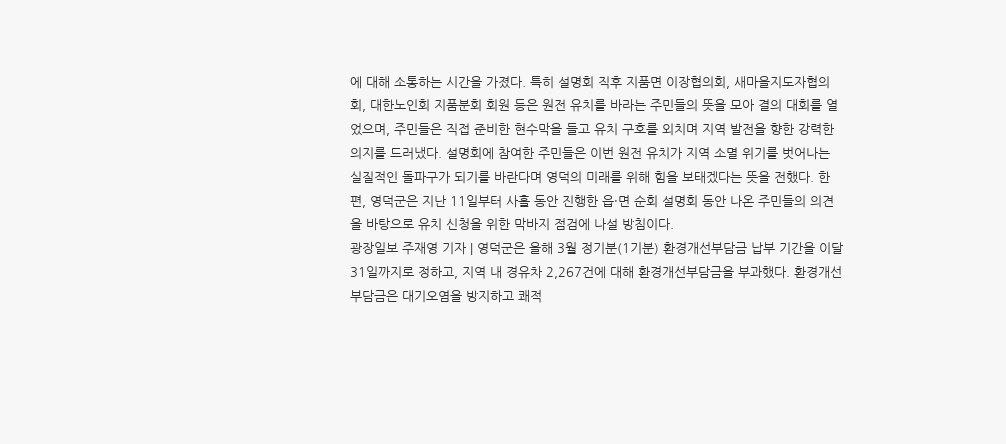에 대해 소통하는 시간을 가졌다. 특히 설명회 직후 지품면 이장협의회, 새마을지도자협의회, 대한노인회 지품분회 회원 등은 원전 유치를 바라는 주민들의 뜻을 모아 결의 대회를 열었으며, 주민들은 직접 준비한 현수막을 들고 유치 구호를 외치며 지역 발전을 향한 강력한 의지를 드러냈다. 설명회에 참여한 주민들은 이번 원전 유치가 지역 소멸 위기를 벗어나는 실질적인 돌파구가 되기를 바란다며 영덕의 미래를 위해 힘을 보태겠다는 뜻을 전했다. 한편, 영덕군은 지난 11일부터 사흘 동안 진행한 읍·면 순회 설명회 동안 나온 주민들의 의견을 바탕으로 유치 신청을 위한 막바지 점검에 나설 방침이다.
광장일보 주재영 기자 | 영덕군은 올해 3월 정기분(1기분) 환경개선부담금 납부 기간을 이달 31일까지로 정하고, 지역 내 경유차 2,267건에 대해 환경개선부담금을 부과했다. 환경개선부담금은 대기오염을 방지하고 쾌적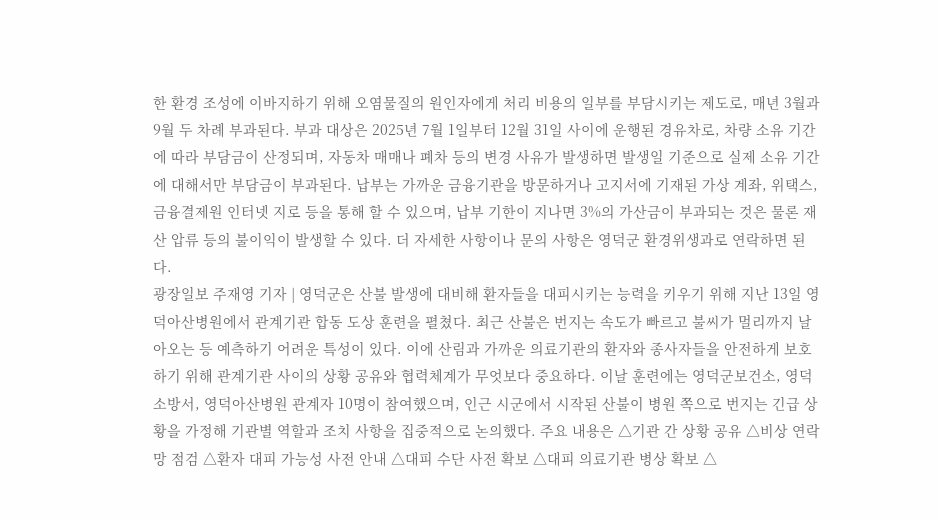한 환경 조성에 이바지하기 위해 오염물질의 원인자에게 처리 비용의 일부를 부담시키는 제도로, 매년 3월과 9월 두 차례 부과된다. 부과 대상은 2025년 7월 1일부터 12월 31일 사이에 운행된 경유차로, 차량 소유 기간에 따라 부담금이 산정되며, 자동차 매매나 폐차 등의 변경 사유가 발생하면 발생일 기준으로 실제 소유 기간에 대해서만 부담금이 부과된다. 납부는 가까운 금융기관을 방문하거나 고지서에 기재된 가상 계좌, 위택스, 금융결제원 인터넷 지로 등을 통해 할 수 있으며, 납부 기한이 지나면 3%의 가산금이 부과되는 것은 물론 재산 압류 등의 불이익이 발생할 수 있다. 더 자세한 사항이나 문의 사항은 영덕군 환경위생과로 연락하면 된다.
광장일보 주재영 기자 | 영덕군은 산불 발생에 대비해 환자들을 대피시키는 능력을 키우기 위해 지난 13일 영덕아산병원에서 관계기관 합동 도상 훈련을 펼쳤다. 최근 산불은 번지는 속도가 빠르고 불씨가 멀리까지 날아오는 등 예측하기 어려운 특성이 있다. 이에 산림과 가까운 의료기관의 환자와 종사자들을 안전하게 보호하기 위해 관계기관 사이의 상황 공유와 협력체계가 무엇보다 중요하다. 이날 훈련에는 영덕군보건소, 영덕소방서, 영덕아산병원 관계자 10명이 참여했으며, 인근 시군에서 시작된 산불이 병원 쪽으로 번지는 긴급 상황을 가정해 기관별 역할과 조치 사항을 집중적으로 논의했다. 주요 내용은 △기관 간 상황 공유 △비상 연락망 점검 △환자 대피 가능성 사전 안내 △대피 수단 사전 확보 △대피 의료기관 병상 확보 △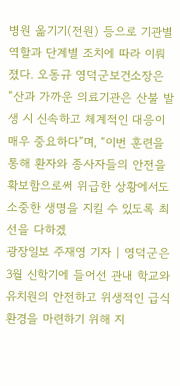병원 옮기기(전원) 등으로 기관별 역할과 단계별 조치에 따라 이뤄졌다. 오동규 영덕군보건소장은 “산과 가까운 의료기관은 산불 발생 시 신속하고 체계적인 대응이 매우 중요하다”며, “이번 훈련을 통해 환자와 종사자들의 안전을 확보함으로써 위급한 상황에서도 소중한 생명을 지킬 수 있도록 최선을 다하겠
광장일보 주재영 기자 | 영덕군은 3월 신학기에 들어선 관내 학교와 유치원의 안전하고 위생적인 급식 환경을 마련하기 위해 지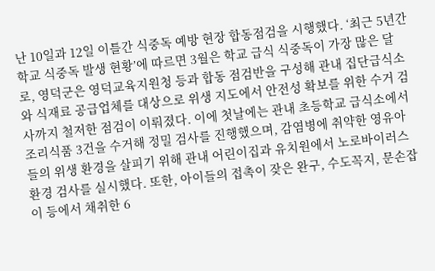난 10일과 12일 이틀간 식중독 예방 현장 합동점검을 시행했다. ‘최근 5년간 학교 식중독 발생 현황’에 따르면 3월은 학교 급식 식중독이 가장 많은 달로, 영덕군은 영덕교육지원청 등과 합동 점검반을 구성해 관내 집단급식소와 식재료 공급업체를 대상으로 위생 지도에서 안전성 확보를 위한 수거 검사까지 철저한 점검이 이뤄졌다. 이에 첫날에는 관내 초등학교 급식소에서 조리식품 3건을 수거해 정밀 검사를 진행했으며, 감염병에 취약한 영유아들의 위생 환경을 살피기 위해 관내 어린이집과 유치원에서 노로바이러스 환경 검사를 실시했다. 또한, 아이들의 접촉이 잦은 완구, 수도꼭지, 문손잡이 등에서 채취한 6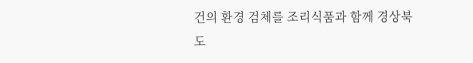건의 환경 검체를 조리식품과 함께 경상북도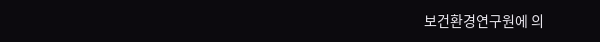보건환경연구원에 의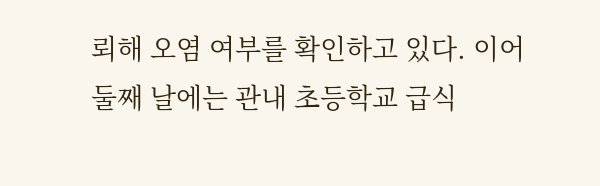뢰해 오염 여부를 확인하고 있다. 이어 둘째 날에는 관내 초등학교 급식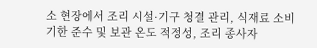소 현장에서 조리 시설·기구 청결 관리, 식재료 소비기한 준수 및 보관 온도 적정성, 조리 종사자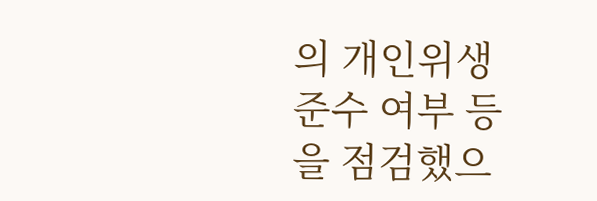의 개인위생 준수 여부 등을 점검했으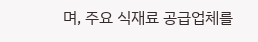며, 주요 식재료 공급업체를